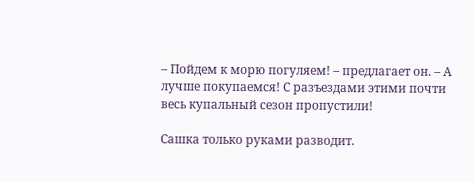– Пойдем к морю погуляем! – предлагает он. – А лучше покупаемся! С разъездами этими почти весь купальный сезон пропустили!

Сашка только руками разводит.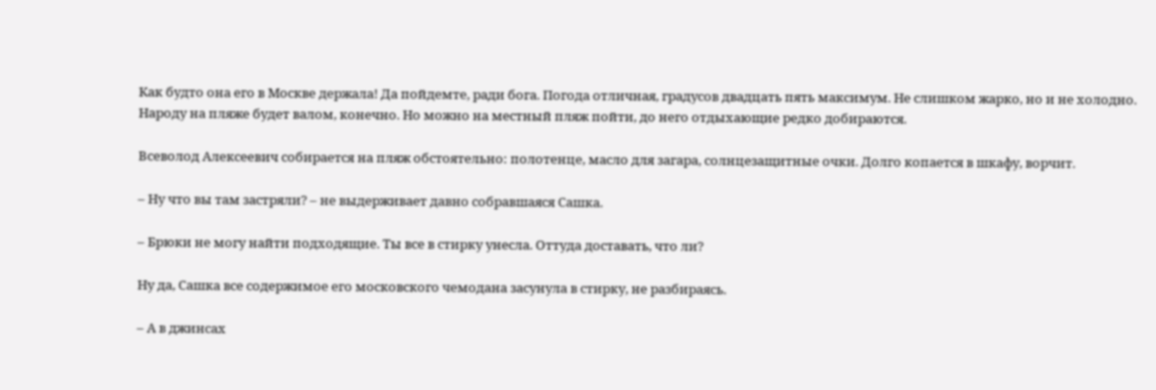Как будто она его в Москве держала! Да пойдемте, ради бога. Погода отличная, градусов двадцать пять максимум. Не слишком жарко, но и не холодно. Народу на пляже будет валом, конечно. Но можно на местный пляж пойти, до него отдыхающие редко добираются.

Всеволод Алексеевич собирается на пляж обстоятельно: полотенце, масло для загара, солнцезащитные очки. Долго копается в шкафу, ворчит.

– Ну что вы там застряли? – не выдерживает давно собравшаяся Сашка.

– Брюки не могу найти подходящие. Ты все в стирку унесла. Оттуда доставать, что ли?

Ну да, Сашка все содержимое его московского чемодана засунула в стирку, не разбираясь.

– А в джинсах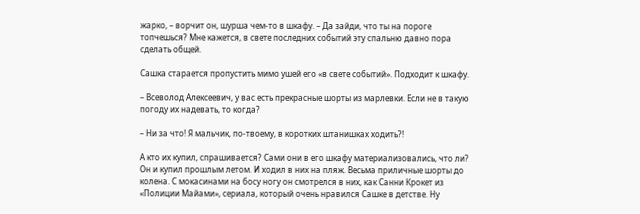жарко, – ворчит он, шурша чем-то в шкафу. – Да зайди, что ты на пороге топчешься? Мне кажется, в свете последних событий эту спальню давно пора сделать общей.

Сашка старается пропустить мимо ушей его «в свете событий». Подходит к шкафу.

– Всеволод Алексеевич, у вас есть прекрасные шорты из марлевки. Если не в такую погоду их надевать, то когда?

– Ни за что! Я мальчик, по-твоему, в коротких штанишках ходить?!

А кто их купил, спрашивается? Сами они в его шкафу материализовались, что ли? Он и купил прошлым летом. И ходил в них на пляж. Весьма приличные шорты до колена. С мокасинами на босу ногу он смотрелся в них, как Санни Крокет из «Полиции Майами», сериала, который очень нравился Сашке в детстве. Ну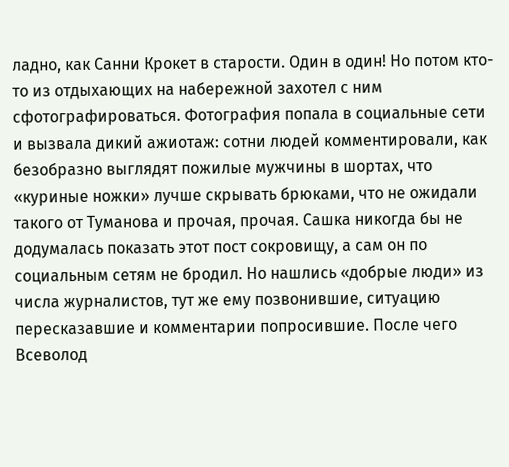ладно, как Санни Крокет в старости. Один в один! Но потом кто-то из отдыхающих на набережной захотел с ним сфотографироваться. Фотография попала в социальные сети и вызвала дикий ажиотаж: сотни людей комментировали, как безобразно выглядят пожилые мужчины в шортах, что «куриные ножки» лучше скрывать брюками, что не ожидали такого от Туманова и прочая, прочая. Сашка никогда бы не додумалась показать этот пост сокровищу, а сам он по социальным сетям не бродил. Но нашлись «добрые люди» из числа журналистов, тут же ему позвонившие, ситуацию пересказавшие и комментарии попросившие. После чего Всеволод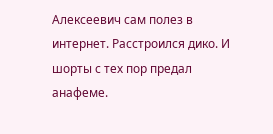Алексеевич сам полез в интернет. Расстроился дико. И шорты с тех пор предал анафеме.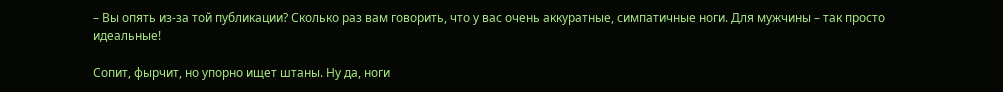– Вы опять из-за той публикации? Сколько раз вам говорить, что у вас очень аккуратные, симпатичные ноги. Для мужчины – так просто идеальные!

Сопит, фырчит, но упорно ищет штаны. Ну да, ноги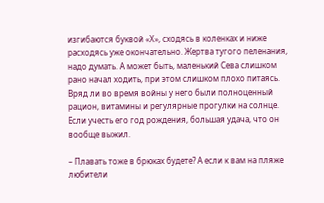изгибаются буквой «Х», сходясь в коленках и ниже расходясь уже окончательно. Жертва тугого пеленания, надо думать. А может быть, маленький Сева слишком рано начал ходить, при этом слишком плохо питаясь. Вряд ли во время войны у него были полноценный рацион, витамины и регулярные прогулки на солнце. Если учесть его год рождения, большая удача, что он вообще выжил.

– Плавать тоже в брюках будете? А если к вам на пляже любители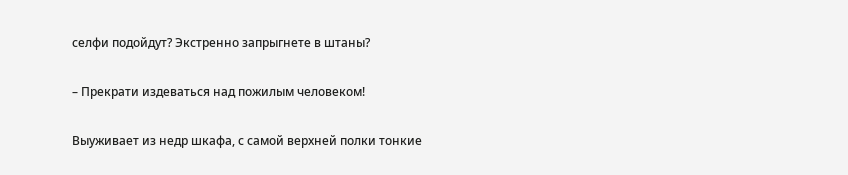селфи подойдут? Экстренно запрыгнете в штаны?

– Прекрати издеваться над пожилым человеком!

Выуживает из недр шкафа, с самой верхней полки тонкие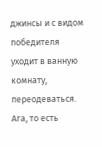джинсы и с видом победителя уходит в ванную комнату, переодеваться. Ага, то есть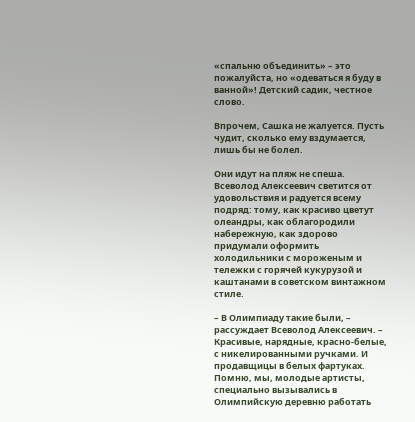«спальню объединить» – это пожалуйста, но «одеваться я буду в ванной»! Детский садик, честное слово.

Впрочем, Сашка не жалуется. Пусть чудит, сколько ему вздумается, лишь бы не болел.

Они идут на пляж не спеша. Всеволод Алексеевич светится от удовольствия и радуется всему подряд: тому, как красиво цветут олеандры, как облагородили набережную, как здорово придумали оформить холодильники с мороженым и тележки с горячей кукурузой и каштанами в советском винтажном стиле.

– В Олимпиаду такие были, – рассуждает Всеволод Алексеевич. – Красивые, нарядные, красно-белые, с никелированными ручками. И продавщицы в белых фартуках. Помню, мы, молодые артисты, специально вызывались в Олимпийскую деревню работать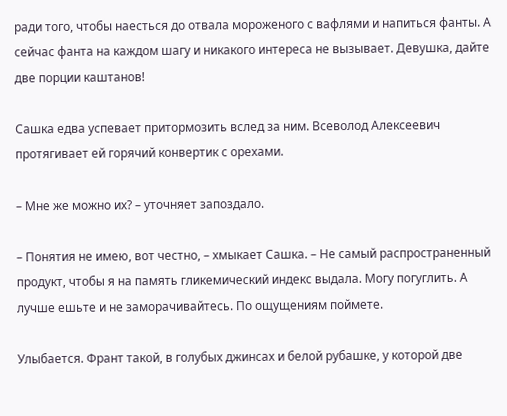ради того, чтобы наесться до отвала мороженого с вафлями и напиться фанты. А сейчас фанта на каждом шагу и никакого интереса не вызывает. Девушка, дайте две порции каштанов!

Сашка едва успевает притормозить вслед за ним. Всеволод Алексеевич протягивает ей горячий конвертик с орехами.

– Мне же можно их? – уточняет запоздало.

– Понятия не имею, вот честно, – хмыкает Сашка. – Не самый распространенный продукт, чтобы я на память гликемический индекс выдала. Могу погуглить. А лучше ешьте и не заморачивайтесь. По ощущениям поймете.

Улыбается. Франт такой, в голубых джинсах и белой рубашке, у которой две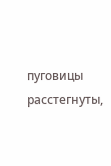пуговицы расстегнуты,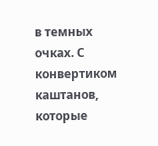в темных очках. С конвертиком каштанов, которые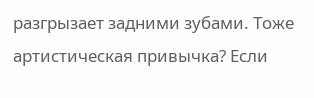разгрызает задними зубами. Тоже артистическая привычка? Если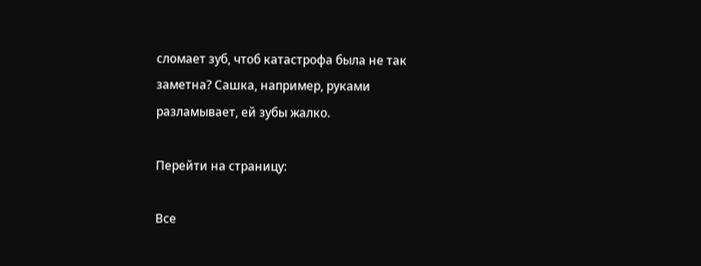сломает зуб, чтоб катастрофа была не так заметна? Сашка, например, руками разламывает, ей зубы жалко.

Перейти на страницу:

Все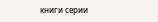книги серии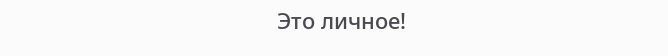Это личное!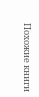Похожие книги